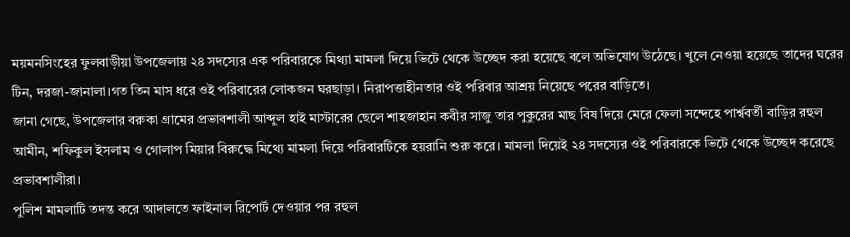ময়মনসিংহের ফুলবাড়ীয়া উপজেলায় ২৪ সদস্যের এক পরিবারকে মিথ্যা মামলা দিয়ে ভিটে থেকে উচ্ছেদ করা হয়েছে বলে অভিযোগ উঠেছে। খুলে নেওয়া হয়েছে তাদের ঘরের টিন, দরজা-জানালা।গত তিন মাস ধরে ওই পরিবারের লোকজন ঘরছাড়া। নিরাপত্তাহীনতার ওই পরিবার আশ্রয় নিয়েছে পরের বাড়িতে।
জানা গেছে, উপজেলার বরুকা গ্রামের প্রভাবশালী আব্দুল হাই মাস্টারের ছেলে শাহজাহান কবীর সাজু তার পুকুরের মাছ বিষ দিয়ে মেরে ফেলা সন্দেহে পার্শ্ববর্তী বাড়ির রহুল আমীন, শফিকুল ইসলাম ও গোলাপ মিয়ার বিরুদ্ধে মিথ্যে মামলা দিয়ে পরিবারটিকে হয়রানি শুরু করে। মামলা দিয়েই ২৪ সদস্যের ওই পরিবারকে ভিটে থেকে উচ্ছেদ করেছে প্রভাবশালীরা।
পুলিশ মামলাটি তদন্ত করে আদালতে ফাইনাল রিপোর্ট দেওয়ার পর রহুল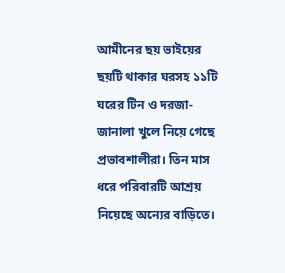আমীনের ছয় ভাইয়ের ছয়টি থাকার ঘরসহ ১১টি ঘরের টিন ও দরজা-জানালা খুলে নিয়ে গেছে প্রভাবশালীরা। তিন মাস ধরে পরিবারটি আশ্রয় নিয়েছে অন্যের বাড়িতে।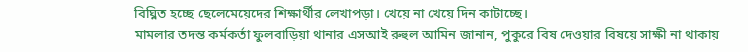বিঘ্নিত হচ্ছে ছেলেমেয়েদের শিক্ষার্থীর লেখাপড়া। খেয়ে না খেয়ে দিন কাটাচ্ছে।
মামলার তদন্ত কর্মকর্তা ফুলবাড়িয়া থানার এসআই রুহুল আমিন জানান, পুকুরে বিষ দেওয়ার বিষয়ে সাক্ষী না থাকায়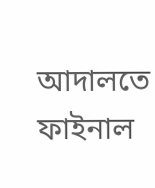আদালতে ফাইনাল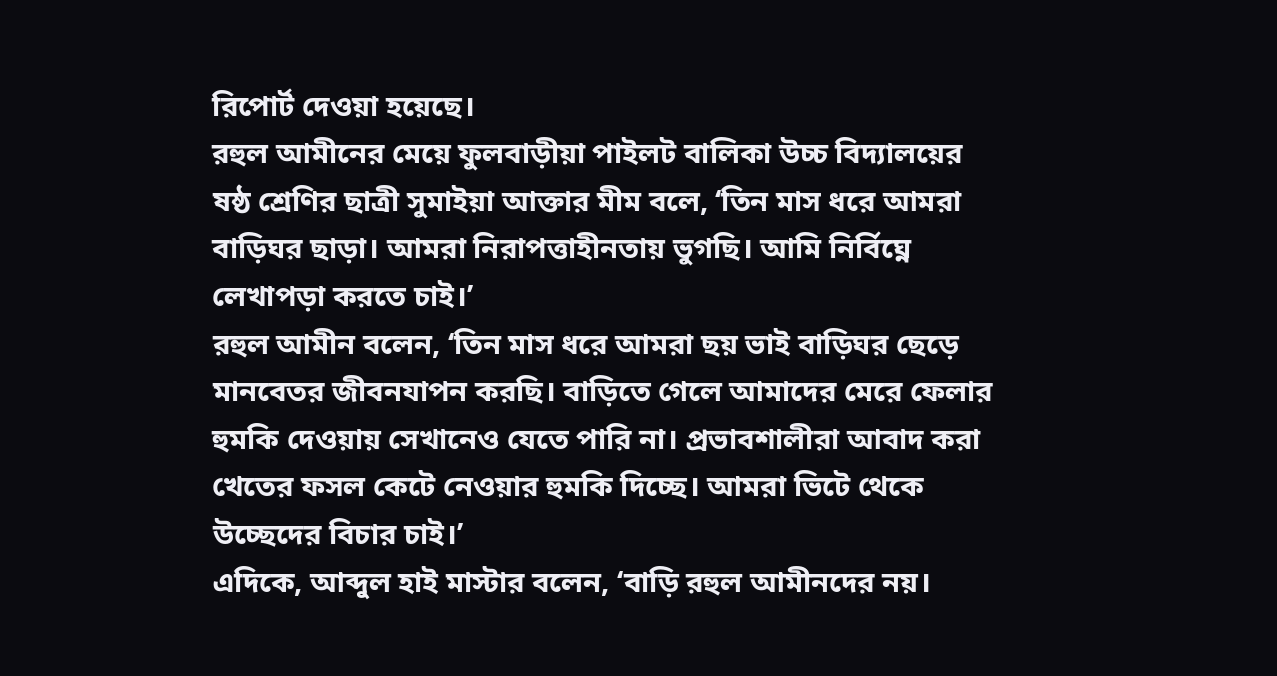রিপোর্ট দেওয়া হয়েছে।
রহুল আমীনের মেয়ে ফুলবাড়ীয়া পাইলট বালিকা উচ্চ বিদ্যালয়ের ষষ্ঠ শ্রেণির ছাত্রী সুমাইয়া আক্তার মীম বলে, ‘তিন মাস ধরে আমরা বাড়িঘর ছাড়া। আমরা নিরাপত্তাহীনতায় ভুগছি। আমি নির্বিঘ্নে লেখাপড়া করতে চাই।’
রহুল আমীন বলেন, ‘তিন মাস ধরে আমরা ছয় ভাই বাড়িঘর ছেড়ে মানবেতর জীবনযাপন করছি। বাড়িতে গেলে আমাদের মেরে ফেলার হুমকি দেওয়ায় সেখানেও যেতে পারি না। প্রভাবশালীরা আবাদ করা খেতের ফসল কেটে নেওয়ার হুমকি দিচ্ছে। আমরা ভিটে থেকে উচ্ছেদের বিচার চাই।’
এদিকে, আব্দুল হাই মাস্টার বলেন, ‘বাড়ি রহুল আমীনদের নয়।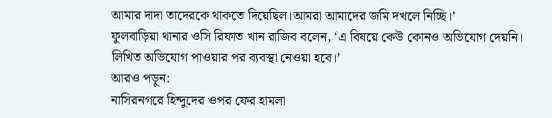আমার দাদা তাদেরকে থাকতে দিয়েছিল।আমরা আমাদের জমি দখলে নিচ্ছি।’
ফুলবাড়িয়া থানার ওসি রিফাত খান রাজিব বলেন, ‘এ বিষয়ে কেউ কোনও অভিযোগ দেয়নি। লিখিত অভিযোগ পাওয়ার পর ব্যবস্থা নেওয়া হবে।’
আরও পড়ুন:
নাসিরনগরে হিন্দুদের ওপর ফের হামলা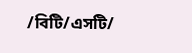/বিটি/এসটি/